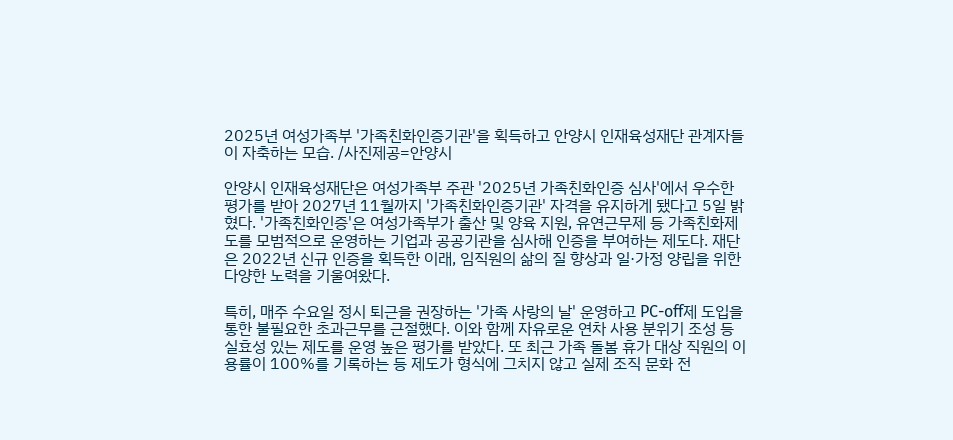2025년 여성가족부 '가족친화인증기관'을 획득하고 안양시 인재육성재단 관계자들이 자축하는 모습. /사진제공=안양시

안양시 인재육성재단은 여성가족부 주관 '2025년 가족친화인증 심사'에서 우수한 평가를 받아 2027년 11월까지 '가족친화인증기관' 자격을 유지하게 됐다고 5일 밝혔다. '가족친화인증'은 여성가족부가 출산 및 양육 지원, 유연근무제 등 가족친화제도를 모범적으로 운영하는 기업과 공공기관을 심사해 인증을 부여하는 제도다. 재단은 2022년 신규 인증을 획득한 이래, 임직원의 삶의 질 향상과 일·가정 양립을 위한 다양한 노력을 기울여왔다.

특히, 매주 수요일 정시 퇴근을 권장하는 '가족 사랑의 날' 운영하고 PC-off제 도입을 통한 불필요한 초과근무를 근절했다. 이와 함께 자유로운 연차 사용 분위기 조성 등 실효성 있는 제도를 운영 높은 평가를 받았다. 또 최근 가족 돌봄 휴가 대상 직원의 이용률이 100%를 기록하는 등 제도가 형식에 그치지 않고 실제 조직 문화 전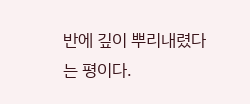반에 깊이 뿌리내렸다는 평이다.